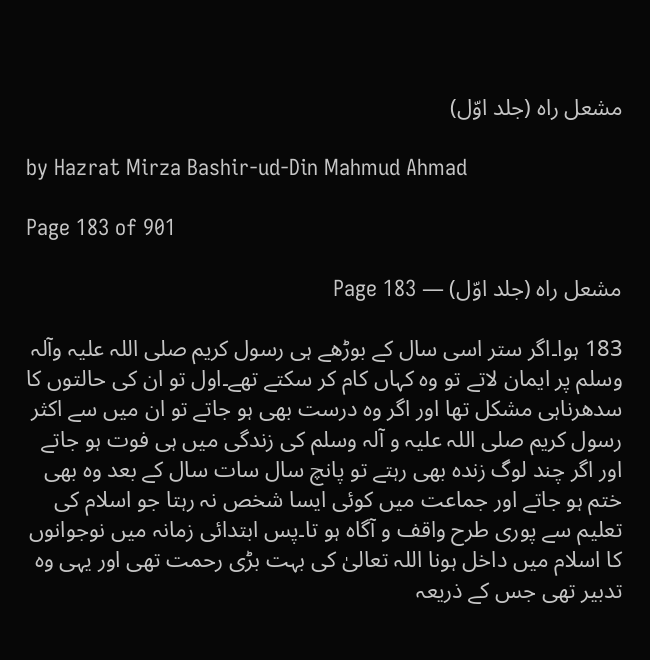مشعل راہ (جلد اوّل)

by Hazrat Mirza Bashir-ud-Din Mahmud Ahmad

Page 183 of 901

مشعل راہ (جلد اوّل) — Page 183

183 ہوا۔اگر ستر اسی سال کے بوڑھے ہی رسول کریم صلی اللہ علیہ وآلہ وسلم پر ایمان لاتے تو وہ کہاں کام کر سکتے تھے۔اول تو ان کی حالتوں کا سدھرناہی مشکل تھا اور اگر وہ درست بھی ہو جاتے تو ان میں سے اکثر رسول کریم صلی اللہ علیہ و آلہ وسلم کی زندگی میں ہی فوت ہو جاتے اور اگر چند لوگ زندہ بھی رہتے تو پانچ سال سات سال کے بعد وہ بھی ختم ہو جاتے اور جماعت میں کوئی ایسا شخص نہ رہتا جو اسلام کی تعلیم سے پوری طرح واقف و آگاہ ہو تا۔پس ابتدائی زمانہ میں نوجوانوں کا اسلام میں داخل ہونا اللہ تعالیٰ کی بہت بڑی رحمت تھی اور یہی وہ تدبیر تھی جس کے ذریعہ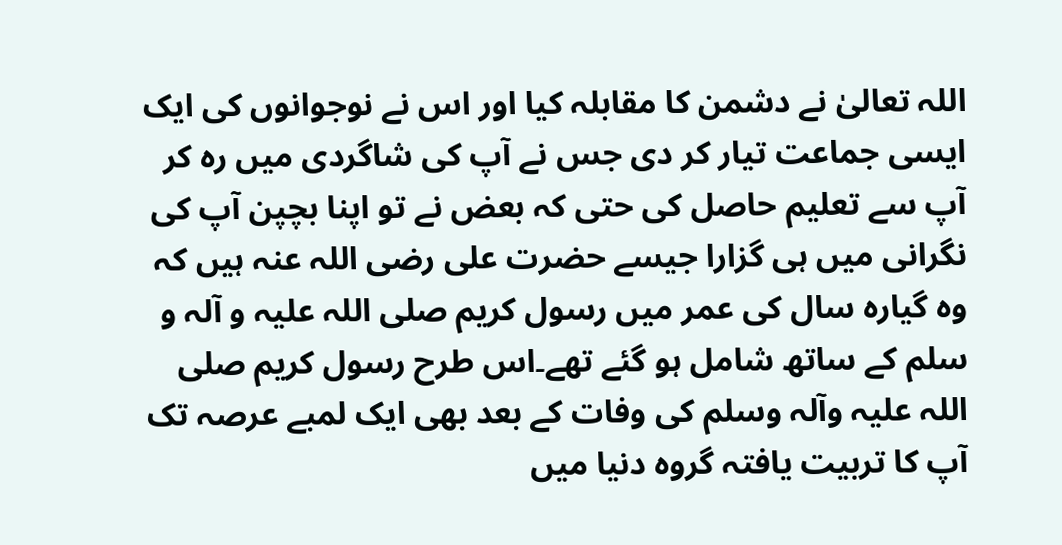اللہ تعالیٰ نے دشمن کا مقابلہ کیا اور اس نے نوجوانوں کی ایک ایسی جماعت تیار کر دی جس نے آپ کی شاگردی میں رہ کر آپ سے تعلیم حاصل کی حتی کہ بعض نے تو اپنا بچپن آپ کی نگرانی میں ہی گزارا جیسے حضرت علی رضی اللہ عنہ ہیں کہ وہ گیارہ سال کی عمر میں رسول کریم صلی اللہ علیہ و آلہ و سلم کے ساتھ شامل ہو گئے تھے۔اس طرح رسول کریم صلی اللہ علیہ وآلہ وسلم کی وفات کے بعد بھی ایک لمبے عرصہ تک آپ کا تربیت یافتہ گروہ دنیا میں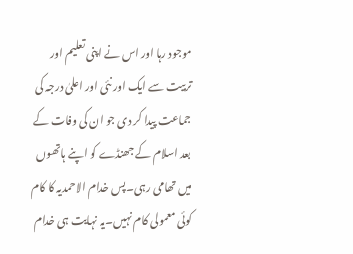موجود رہا اور اس نے اپنی تعلیم اور تربیت سے ایک اور نئی اور اعلیٰ درجہ کی جماعت پیدا کر دی جو ان کی وفات کے بعد اسلام کے جھنڈے کو اپنے ہاتھوں میں تھامی رہی۔پس خدام الاحمدیہ کا کام کوئی معمولی کام نہیں۔یہ نہایت ہی خدام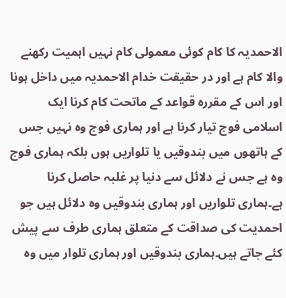الاحمدیہ کا کام کوئی معمولی کام نہیں اہمیت رکھنے والا کام ہے اور در حقیقت خدام الاحمدیہ میں داخل ہونا اور اس کے مقررہ قواعد کے ماتحت کام کرنا ایک اسلامی فوج تیار کرنا ہے اور ہماری فوج وہ نہیں جس کے ہاتھوں میں بندوقیں یا تلواریں ہوں بلکہ ہماری فوج وہ ہے جس نے دلائل سے دنیا پر غلبہ حاصل کرنا ہے۔ہماری تلواریں اور ہماری بندوقیں وہ دلائل ہیں جو احمدیت کی صداقت کے متعلق ہماری طرف سے پیش کئے جاتے ہیں۔ہماری بندوقیں اور ہماری تلوار میں وہ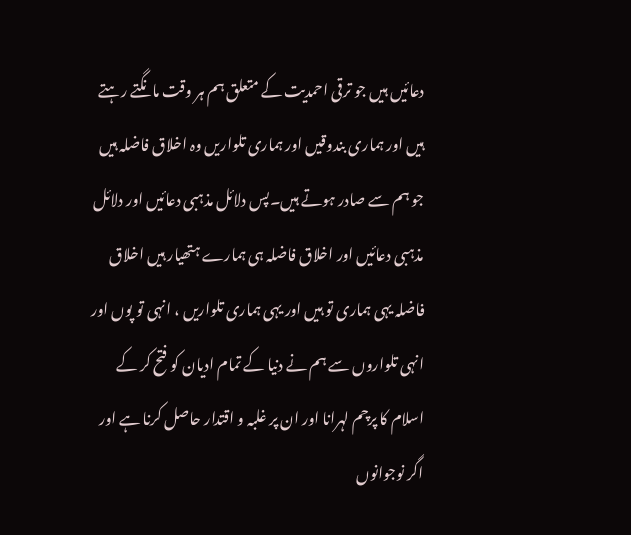دعائیں ہیں جو ترقی احمدیت کے متعلق ہم ہر وقت مانگتے رہتے ہیں اور ہماری بندوقیں اور ہماری تلواریں وہ اخلاق فاضلہ ہیں جو ہم سے صادر ہوتے ہیں۔پس دلائل مذہبی دعائیں اور دلائل مذہبی دعائیں اور اخلاق فاضلہ ہی ہمارے ہتھیار ہیں اخلاق فاضلہ یہی ہماری تو ہیں اور یہی ہماری تلواریں ، انہی تو پوں اور انہی تلواروں سے ہم نے دنیا کے تمام ادیان کو فتح کر کے اسلام کا پرچم لہرانا اور ان پر غلبہ و اقتدار حاصل کرنا ہے اور اگر نوجوانوں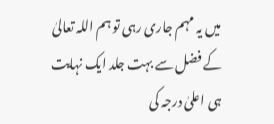میں یہ مہم جاری رہی تو ہم اللہ تعالیٰ کے فضل سے بہت جلد ایک نہایت ہی اعلیٰ درجہ کی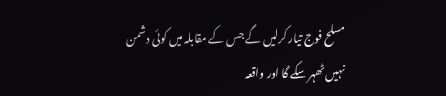مسلح فوج تیار کرلیں گے جس کے مقابلہ میں کوئی دشمن نہیں ٹھہر سکے گا اور واقعہ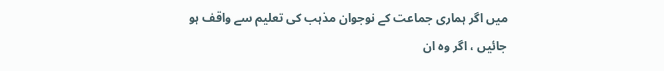میں اگر ہماری جماعت کے نوجوان مذہب کی تعلیم سے واقف ہو جائیں ، اگر وہ ان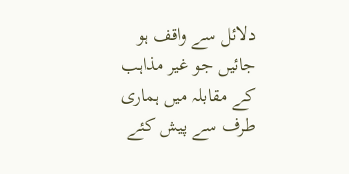دلائل سے واقف ہو جائیں جو غیر مذاہب کے مقابلہ میں ہماری طرف سے پیش کئے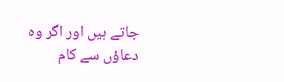جاتے ہیں اور اگر وہ دعاؤں سے کام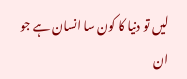لیں تو دنیا کا کون سا انسان ہے جو ان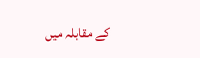کے مقابلہ میں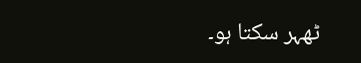ٹھہر سکتا ہو۔